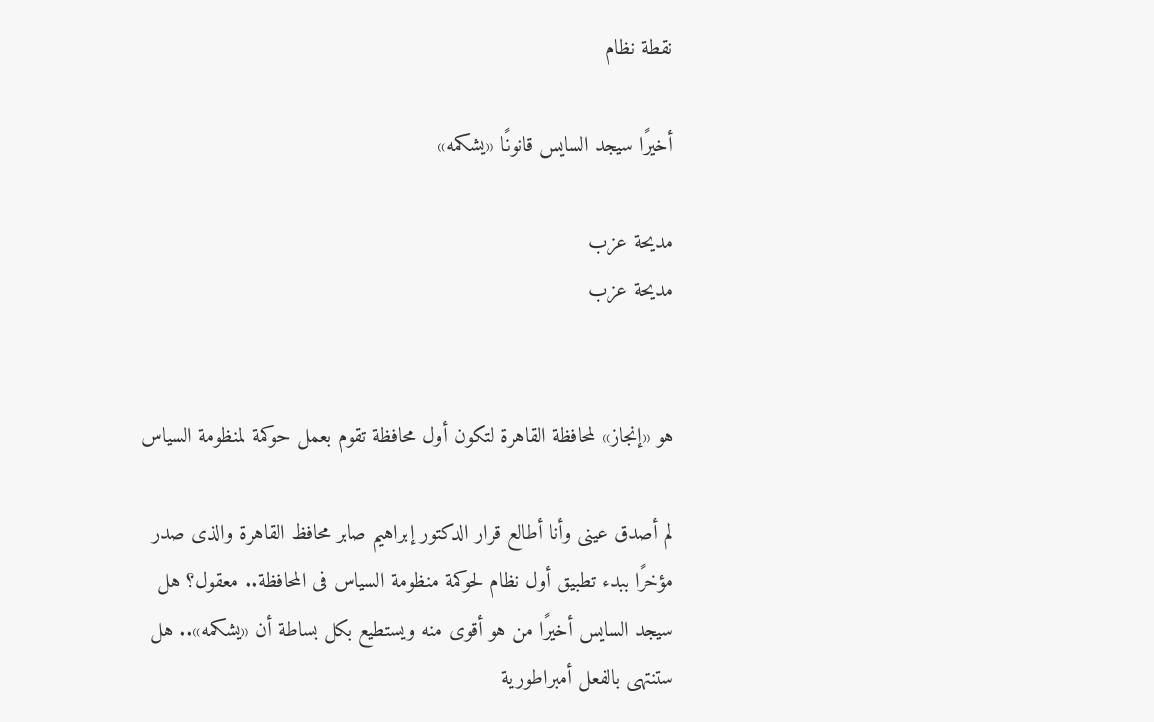نقطة نظام

أخيرًا سيجد السايس قانونًا «يشكمه»

مديحة عزب
مديحة عزب


هو «إنجاز» لمحافظة القاهرة لتكون أول محافظة تقوم بعمل حوكمة لمنظومة السياس

لم أصدق عينى وأنا أطالع قرار الدكتور إبراهيم صابر محافظ القاهرة والذى صدر مؤخرًا ببدء تطبيق أول نظام لحوكمة منظومة السياس فى المحافظة.. معقول؟ هل سيجد السايس أخيرًا من هو أقوى منه ويستطيع بكل بساطة أن «يشكمه».. هل ستنتهى بالفعل أمبراطورية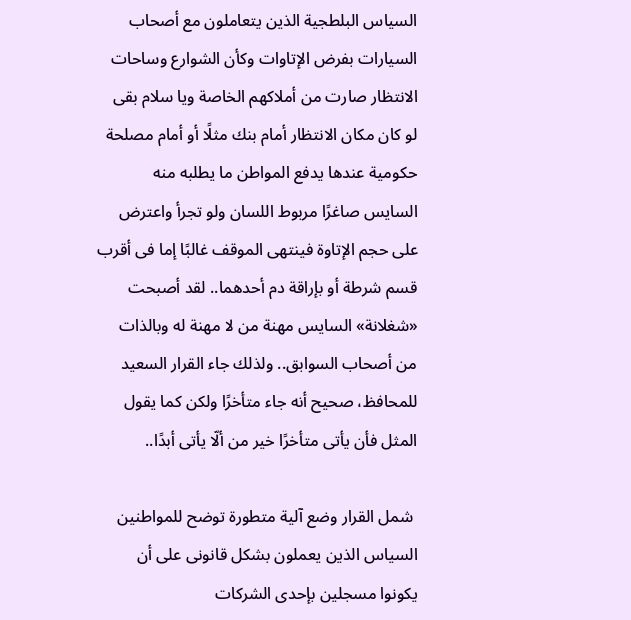السياس البلطجية الذين يتعاملون مع أصحاب السيارات بفرض الإتاوات وكأن الشوارع وساحات الانتظار صارت من أملاكهم الخاصة ويا سلام بقى لو كان مكان الانتظار أمام بنك مثلًا أو أمام مصلحة حكومية عندها يدفع المواطن ما يطلبه منه السايس صاغرًا مربوط اللسان ولو تجرأ واعترض على حجم الإتاوة فينتهى الموقف غالبًا إما فى أقرب قسم شرطة أو بإراقة دم أحدهما.. لقد أصبحت «شغلانة» السايس مهنة من لا مهنة له وبالذات من أصحاب السوابق.. ولذلك جاء القرار السعيد للمحافظ، صحيح أنه جاء متأخرًا ولكن كما يقول المثل فأن يأتى متأخرًا خير من ألّا يأتى أبدًا..

 شمل القرار وضع آلية متطورة توضح للمواطنين السياس الذين يعملون بشكل قانونى على أن يكونوا مسجلين بإحدى الشركات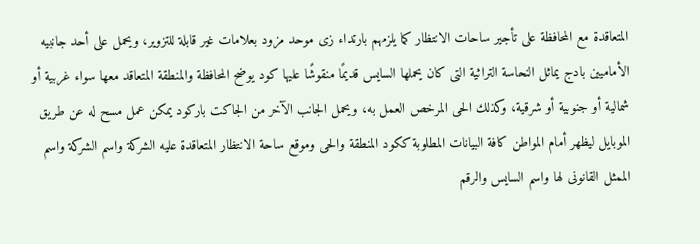المتعاقدة مع المحافظة على تأجير ساحات الانتظار كما يلزمهم بارتداء زى موحد مزود بعلامات غير قابلة للتزوير، ويحمل على أحد جانبيه الأماميين بادج يماثل النحاسة التراثية التى كان يحملها السايس قديمًا منقوشًا عليها كود يوضح المحافظة والمنطقة المتعاقد معها سواء غربية أو شمالية أو جنوبية أو شرقية، وكذلك الحى المرخص العمل به، ويحمل الجانب الآخر من الجاكت باركود يمكن عمل مسح له عن طريق الموبايل ليظهر أمام المواطن كافة البيانات المطلوبة ككود المنطقة والحى وموقع ساحة الانتظار المتعاقدة عليه الشركة واسم الشركة واسم الممثل القانونى لها واسم السايس والرقم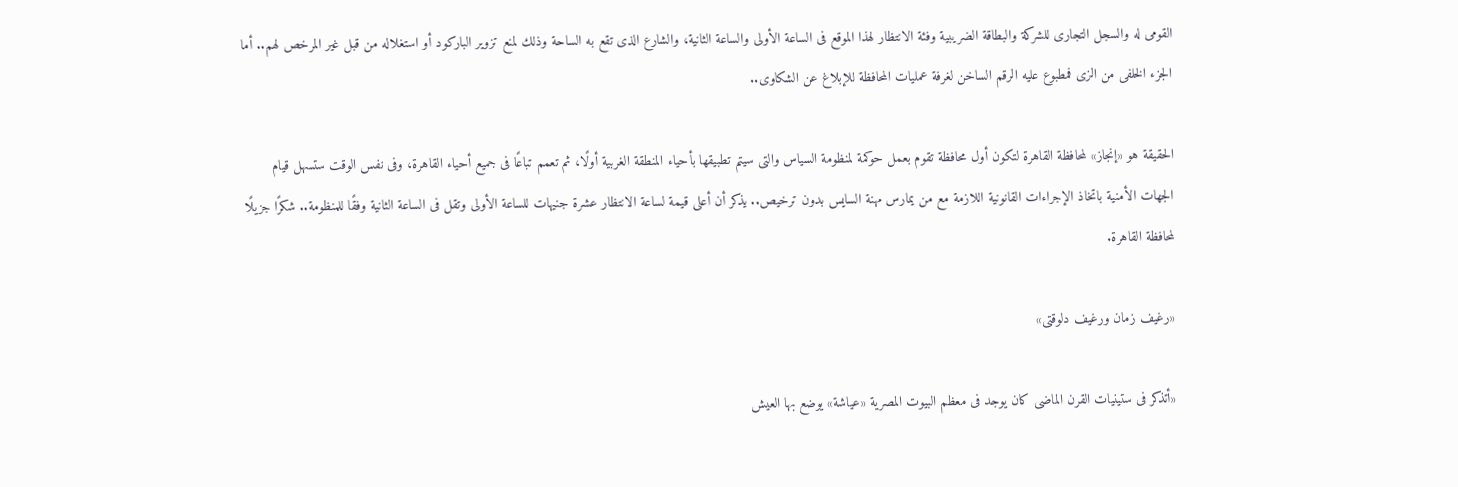القومى له والسجل التجارى للشركة والبطاقة الضريبية وفئة الانتظار لهذا الموقع فى الساعة الأولى والساعة الثانية، والشارع الذى تقع به الساحة وذلك لمنع تزوير الباركود أو استغلاله من قبل غير المرخص لهم.. أما الجزء الخلفى من الزى فمطبوع عليه الرقم الساخن لغرفة عمليات المحافظة للإبلاغ عن الشكاوى..

الحقيقة هو «إنجاز» لمحافظة القاهرة لتكون أول محافظة تقوم بعمل حوكمة لمنظومة السياس والتى سيتم تطبيقها بأحياء المنطقة الغربية أولًا، ثم تعمم تباعًا فى جميع أحياء القاهرة، وفى نفس الوقت ستسهل قيام الجهات الأمنية باتخاذ الإجراءات القانونية اللازمة مع من يمارس مهنة السايس بدون ترخيص.. يذكر أن أعلى قيمة لساعة الانتظار عشرة جنيهات للساعة الأولى وتقل فى الساعة الثانية وفقًا للمنظومة.. شكرًا جزيلًا لمحافظة القاهرة.

«رغيف زمان ورغيف دلوقتى»

«أتذكر فى ستينيات القرن الماضى كان يوجد فى معظم البيوت المصرية «عياشة» يوضع بها العيش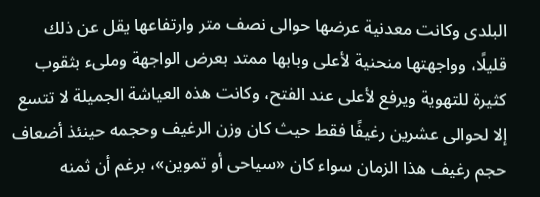البلدى وكانت معدنية عرضها حوالى نصف متر وارتفاعها يقل عن ذلك قليلًا، وواجهتها منحنية لأعلى وبابها ممتد بعرض الواجهة وملىء بثقوب كثيرة للتهوية ويرفع لأعلى عند الفتح، وكانت هذه العياشة الجميلة لا تتسع إلا لحوالى عشرين رغيفًا فقط حيث كان وزن الرغيف وحجمه حينئذ أضعاف حجم رغيف هذا الزمان سواء كان «سياحى أو تموين»، برغم أن ثمنه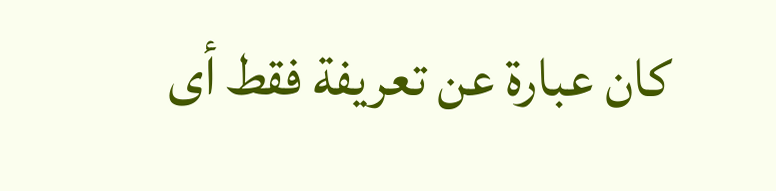كان عبارة عن تعريفة فقط أى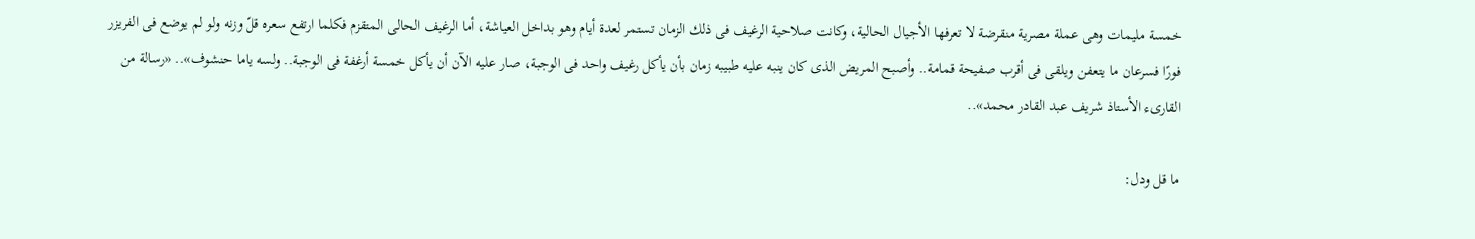خمسة مليمات وهى عملة مصرية منقرضة لا تعرفها الأجيال الحالية، وكانت صلاحية الرغيف فى ذلك الزمان تستمر لعدة أيام وهو بداخل العياشة، أما الرغيف الحالى المتقزم فكلما ارتفع سعره قلّ وزنه ولو لم يوضع فى الفريزر فورًا فسرعان ما يتعفن ويلقى فى أقرب صفيحة قمامة.. وأصبح المريض الذى كان ينبه عليه طبيبه زمان بأن يأكل رغيف واحد فى الوجبة، صار عليه الآن أن يأكل خمسة أرغفة فى الوجبة.. ولسه ياما حنشوف».. «رسالة من القارىء الأستاذ شريف عبد القادر محمد»..

ما قل ودل: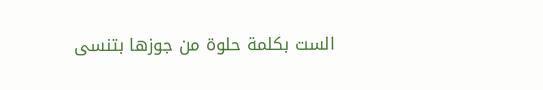الست بكلمة حلوة من جوزها بتنسى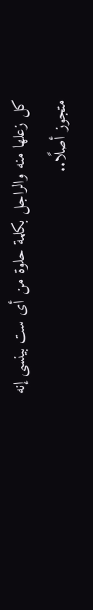كل زعلها منه والراجل بكلمة حلوة من أى ست بينسى إنه متجوز أصلًا..